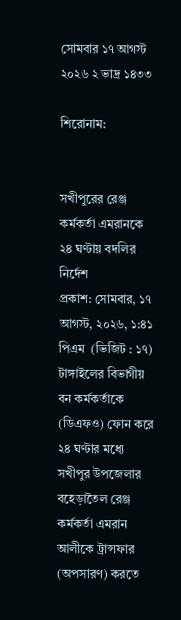সোমবার ১৭ আগস্ট ২০২৬ ২ ভাদ্র ১৪৩৩

শিরোনাম:


সখীপুরের রেঞ্জ কর্মকর্তা এমরানকে ২৪ ঘণ্টায় বদলির নির্দেশ
প্রকাশ: সোমবার, ১৭ আগস্ট, ২০২৬, ১:৪১ পিএম  (ভিজিট : ১৭)
টাঙ্গাইলের বিভাগীয় বন কর্মকর্তাকে (ডিএফও) ফোন করে ২৪ ঘণ্টার মধ্যে সখীপুর উপজেলার বহেড়াতৈল রেঞ্জ কর্মকর্তা এমরান আলীকে ট্রান্সফার (অপসারণ) করতে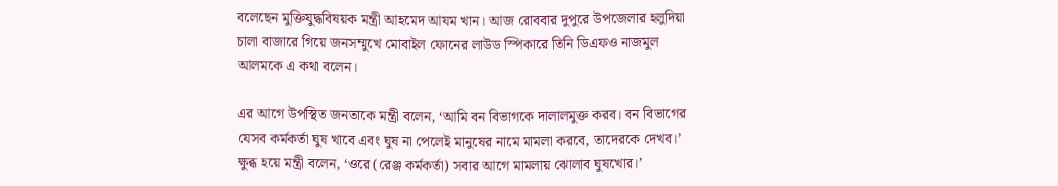বলেছেন মুক্তিযুদ্ধবিষয়ক মন্ত্রী আহমেদ আযম খান। আজ রোববার দুপুরে উপজেলার হলুদিয়া চালা বাজারে গিয়ে জনসম্মুখে মোবাইল ফোনের লাউড স্পিকারে তিনি ডিএফও নাজমুল আলমকে এ কথা বলেন।

এর আগে উপস্থিত জনতাকে মন্ত্রী বলেন, ‘আমি বন বিভাগকে দালালমুক্ত করব। বন বিভাগের যেসব কর্মকর্তা ঘুষ খাবে এবং ঘুষ না পেলেই মানুষের নামে মামলা করবে, তাদেরকে দেখব।’ ক্ষুব্ধ হয়ে মন্ত্রী বলেন, ‘ওরে (রেঞ্জ কর্মকর্তা) সবার আগে মামলায় ঝোলাব ঘুষখোর।’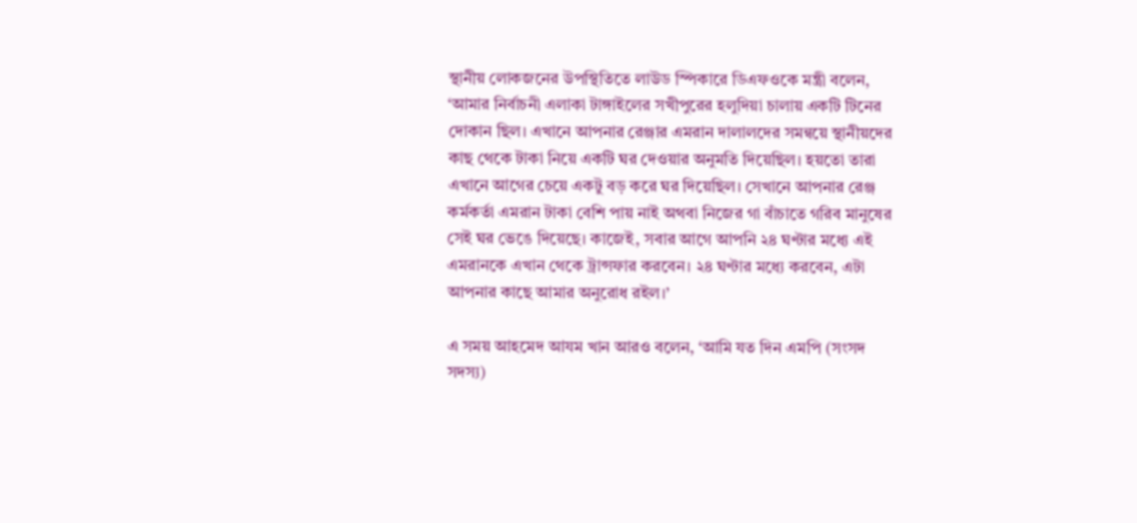স্থানীয় লোকজনের উপস্থিতিতে লাউড স্পিকারে ডিএফওকে মন্ত্রী বলেন, ‘আমার নির্বাচনী এলাকা টাঙ্গাইলের সখীপুরের হলুদিয়া চালায় একটি টিনের দোকান ছিল। এখানে আপনার রেঞ্জার এমরান দালালদের সমন্বয়ে স্থানীয়দের কাছ থেকে টাকা নিয়ে একটি ঘর দেওয়ার অনুমতি দিয়েছিল। হয়তো তারা এখানে আগের চেয়ে একটু বড় করে ঘর দিয়েছিল। সেখানে আপনার রেঞ্জ কর্মকর্তা এমরান টাকা বেশি পায় নাই অথবা নিজের গা বাঁচাতে গরিব মানুষের সেই ঘর ভেঙে দিয়েছে। কাজেই, সবার আগে আপনি ২৪ ঘণ্টার মধ্যে এই এমরানকে এখান থেকে ট্রান্সফার করবেন। ২৪ ঘণ্টার মধ্যে করবেন, এটা আপনার কাছে আমার অনুরোধ রইল।’

এ সময় আহমেদ আযম খান আরও বলেন, ‘আমি যত দিন এমপি (সংসদ সদস্য)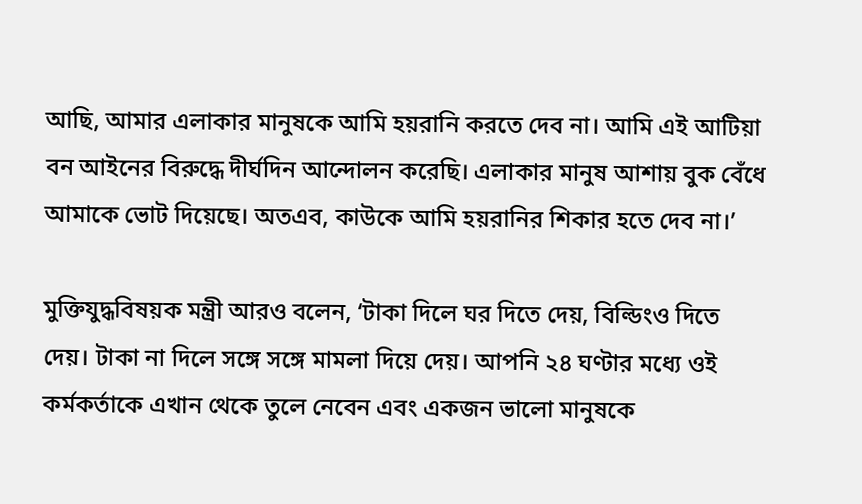আছি, আমার এলাকার মানুষকে আমি হয়রানি করতে দেব না। আমি এই আটিয়া বন আইনের বিরুদ্ধে দীর্ঘদিন আন্দোলন করেছি। এলাকার মানুষ আশায় বুক বেঁধে আমাকে ভোট দিয়েছে। অতএব, কাউকে আমি হয়রানির শিকার হতে দেব না।’

মুক্তিযুদ্ধবিষয়ক মন্ত্রী আরও বলেন, ‘টাকা দিলে ঘর দিতে দেয়, বিল্ডিংও দিতে দেয়। টাকা না দিলে সঙ্গে সঙ্গে মামলা দিয়ে দেয়। আপনি ২৪ ঘণ্টার মধ্যে ওই কর্মকর্তাকে এখান থেকে তুলে নেবেন এবং একজন ভালো মানুষকে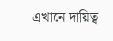এখানে দায়িত্ব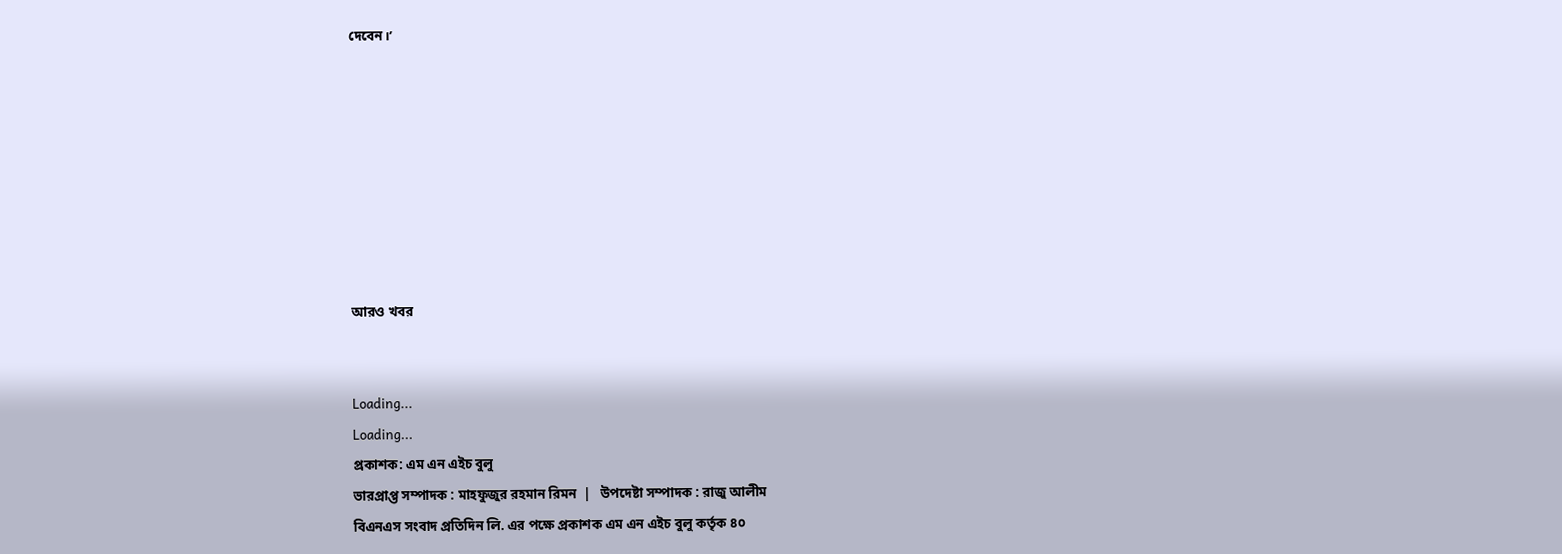দেবেন।’








আরও খবর


Loading...
Loading...
প্রকাশক: এম এন এইচ বুলু
ভারপ্রাপ্ত সম্পাদক : মাহফুজুর রহমান রিমন  |   উপদেষ্টা সম্পাদক : রাজু আলীম
বিএনএস সংবাদ প্রতিদিন লি. এর পক্ষে প্রকাশক এম এন এইচ বুলু কর্তৃক ৪০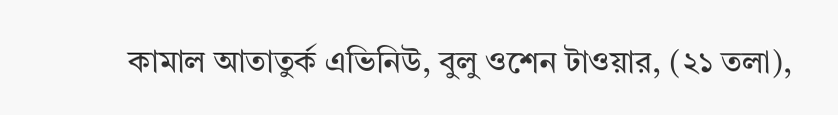কামাল আতাতুর্ক এভিনিউ, বুলু ওশেন টাওয়ার, (২১ তলা),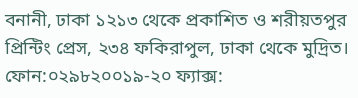বনানী, ঢাকা ১২১৩ থেকে প্রকাশিত ও শরীয়তপুর প্রিন্টিং প্রেস, ২৩৪ ফকিরাপুল, ঢাকা থেকে মুদ্রিত।
ফোন:০২৯৮২০০১৯-২০ ফ্যাক্স: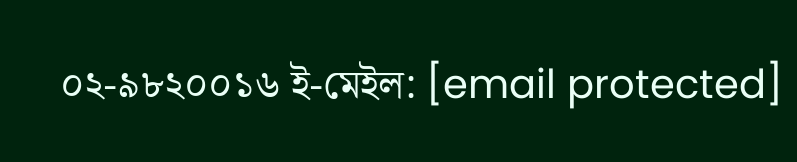০২-৯৮২০০১৬ ই-মেইল: [email protected]